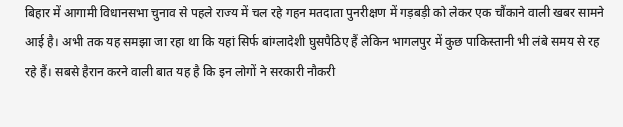बिहार में आगामी विधानसभा चुनाव से पहले राज्य में चल रहे गहन मतदाता पुनरीक्षण में गड़बड़ी को लेकर एक चौंकाने वाली खबर सामने आई है। अभी तक यह समझा जा रहा था कि यहां सिर्फ बांग्लादेशी घुसपैठिए हैं लेकिन भागलपुर में कुछ पाकिस्तानी भी लंबे समय से रह रहे हैं। सबसे हैरान करने वाली बात यह है कि इन लोगों ने सरकारी नौकरी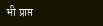भी प्राप्त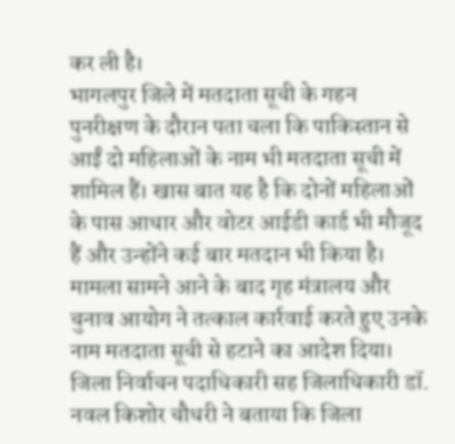कर ली है।
भागलपुर जिले में मतदाता सूची के गहन पुनरीक्षण के दौरान पता चला कि पाकिस्तान से आईं दो महिलाओं के नाम भी मतदाता सूची में शामिल हैं। खास बात यह है कि दोनों महिलाओं के पास आधार और वोटर आईडी कार्ड भी मौजूद हैं और उन्होंने कई बार मतदान भी किया है। मामला सामने आने के बाद गृह मंत्रालय और चुनाव आयोग ने तत्काल कार्रवाई करते हुए उनके नाम मतदाता सूची से हटाने का आदेश दिया। जिला निर्वाचन पदाधिकारी सह जिलाधिकारी डॉ. नवल किशोर चौधरी ने बताया कि जिला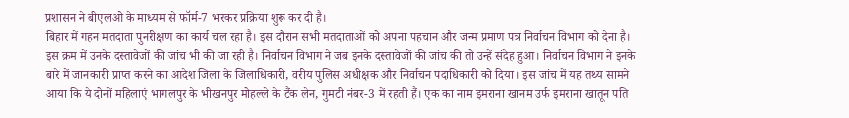प्रशासन ने बीएलओ के माध्यम से फॉर्म-7 भरकर प्रक्रिया शुरू कर दी है।
बिहार में गहन मतदाता पुनरीक्षण का कार्य चल रहा है। इस दौरान सभी मतदाताओं को अपना पहचान और जन्म प्रमाण पत्र निर्वाचन विभाग को देना है। इस क्रम में उनके दस्तावेजों की जांच भी की जा रही है। निर्वाचन विभाग ने जब इनके दस्तावेजों की जांच की तो उन्हें संदेह हुआ। निर्वाचन विभाग ने इनके बारे में जानकारी प्राप्त करने का आदेश जिला के जिलाधिकारी, वरीय पुलिस अधीक्षक और निर्वाचन पदाधिकारी को दिया। इस जांच में यह तथ्य सामने आया कि ये दोनों महिलाएं भागलपुर के भीखनपुर मोहल्ले के टैंक लेन, गुमटी नंबर-3 में रहती हैं। एक का नाम इमराना खानम उर्फ इमराना खातून पति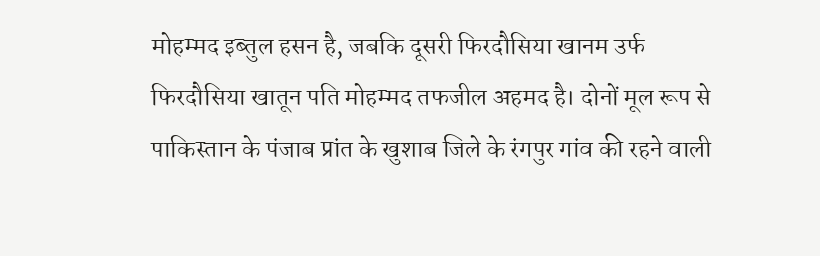मोहम्मद इब्तुल हसन है, जबकि दूसरी फिरदौसिया खानम उर्फ फिरदौसिया खातून पति मोहम्मद तफजील अहमद है। दोनों मूल रूप से पाकिस्तान के पंजाब प्रांत के खुशाब जिले के रंगपुर गांव की रहने वाली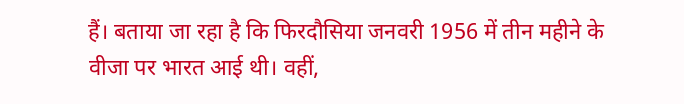हैं। बताया जा रहा है कि फिरदौसिया जनवरी 1956 में तीन महीने के वीजा पर भारत आई थी। वहीं,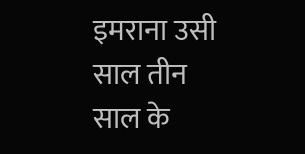इमराना उसी साल तीन साल के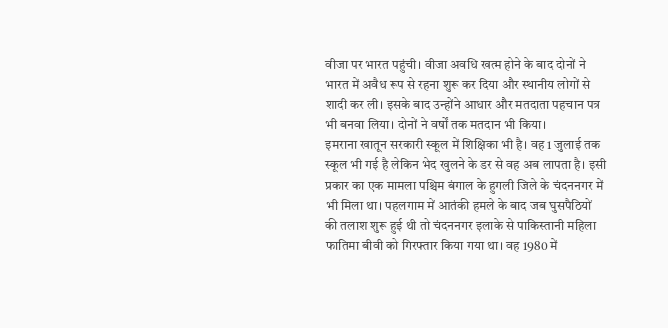वीजा पर भारत पहुंची। वीजा अवधि खत्म होने के बाद दोनों ने भारत में अवैध रूप से रहना शुरू कर दिया और स्थानीय लोगों से शादी कर ली। इसके बाद उन्होंने आधार और मतदाता पहचान पत्र भी बनवा लिया। दोनों ने वर्षों तक मतदान भी किया।
इमराना खातून सरकारी स्कूल में शिक्षिका भी है। वह 1 जुलाई तक स्कूल भी गई है लेकिन भेद खुलने के डर से वह अब लापता है। इसी प्रकार का एक मामला पश्चिम बंगाल के हुगली जिले के चंदननगर में भी मिला था। पहलगाम में आतंकी हमले के बाद जब घुसपैठियों की तलाश शुरू हुई थी तो चंदननगर इलाके से पाकिस्तानी महिला फातिमा बीवी को गिरफ्तार किया गया था। वह 1980 में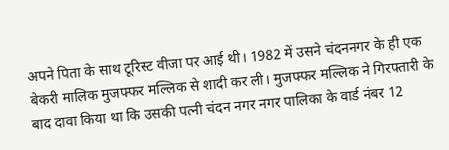अपने पिता के साथ टूरिस्ट वीजा पर आई थी। 1982 में उसने चंदननगर के ही एक बेकरी मालिक मुजफ्फर मल्लिक से शादी कर ली। मुजफ्फर मल्लिक ने गिरफ्तारी के बाद दावा किया था कि उसकी पत्नी चंदन नगर नगर पालिका के वार्ड नंबर 12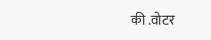की .वोटर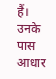हैं। उनके पास आधार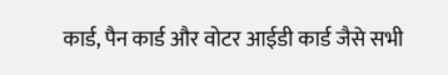कार्ड, पैन कार्ड और वोटर आईडी कार्ड जैसे सभी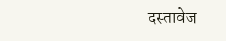दस्तावेज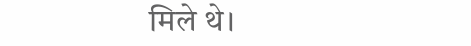मिले थे।